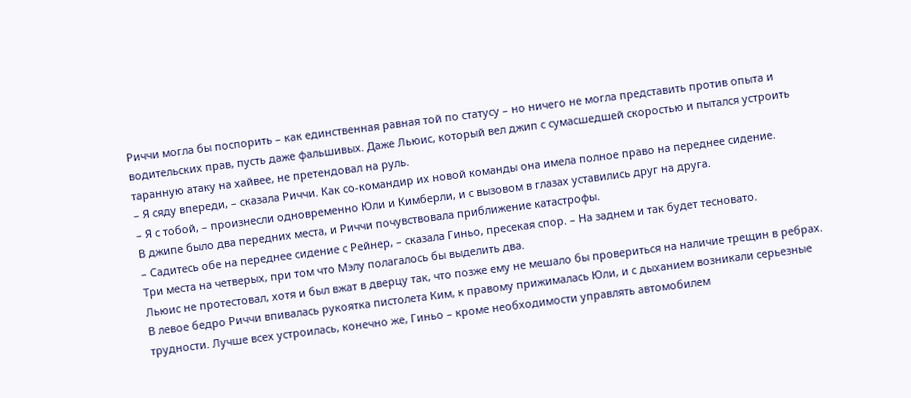Риччи могла бы поспорить – как единственная равная той по статусу – но ничего не могла представить против опыта и водительских прав, пусть даже фальшивых. Даже Льюис, который вел джип с сумасшедшей скоростью и пытался устроить таранную атаку на хайвее, не претендовал на руль.
– Я сяду впереди, – сказала Риччи. Как со-командир их новой команды она имела полное право на переднее сидение.
– Я с тобой, – произнесли одновременно Юли и Кимберли, и с вызовом в глазах уставились друг на друга.
В джипе было два передних места, и Риччи почувствовала приближение катастрофы.
– Садитесь обе на переднее сидение с Рейнер, – сказала Гиньо, пресекая спор. – На заднем и так будет тесновато.
Три места на четверых, при том что Мэлу полагалось бы выделить два.
Льюис не протестовал, хотя и был вжат в дверцу так, что позже ему не мешало бы провериться на наличие трещин в ребрах.
В левое бедро Риччи впивалась рукоятка пистолета Ким, к правому прижималась Юли, и с дыханием возникали серьезные трудности. Лучше всех устроилась, конечно же, Гиньо – кроме необходимости управлять автомобилем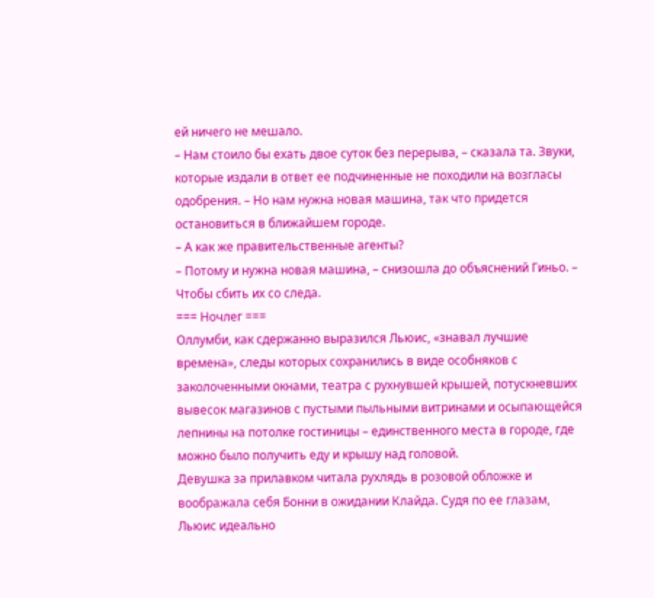ей ничего не мешало.
– Нам стоило бы ехать двое суток без перерыва, – сказала та. Звуки, которые издали в ответ ее подчиненные не походили на возгласы одобрения. – Но нам нужна новая машина, так что придется остановиться в ближайшем городе.
– А как же правительственные агенты?
– Потому и нужна новая машина, – снизошла до объяснений Гиньо. – Чтобы сбить их со следа.
=== Ночлег ===
Оллумби, как сдержанно выразился Льюис, «знавал лучшие времена», следы которых сохранились в виде особняков с заколоченными окнами, театра с рухнувшей крышей, потускневших вывесок магазинов с пустыми пыльными витринами и осыпающейся лепнины на потолке гостиницы – единственного места в городе, где можно было получить еду и крышу над головой.
Девушка за прилавком читала рухлядь в розовой обложке и воображала себя Бонни в ожидании Клайда. Судя по ее глазам, Льюис идеально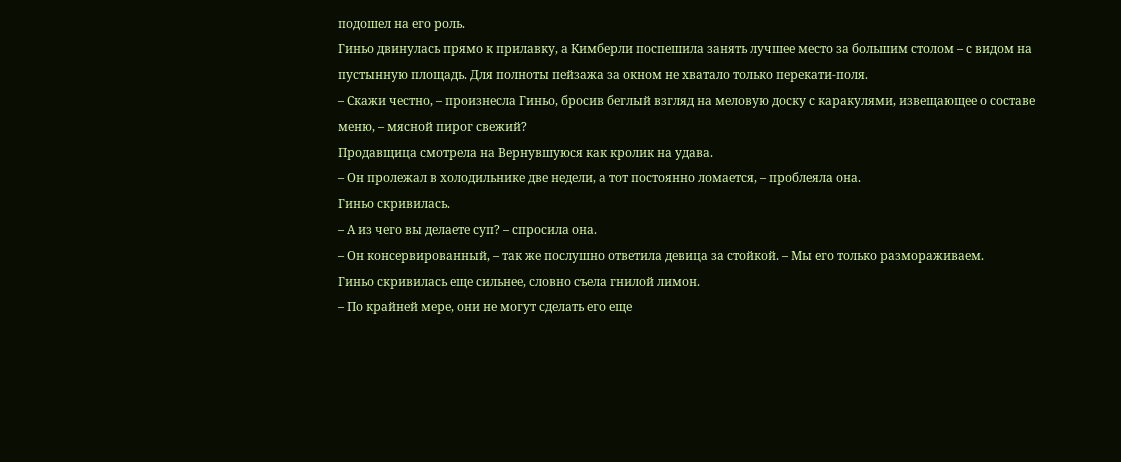подошел на его роль.
Гиньо двинулась прямо к прилавку, а Кимберли поспешила занять лучшее место за большим столом – с видом на пустынную площадь. Для полноты пейзажа за окном не хватало только перекати-поля.
– Скажи честно, – произнесла Гиньо, бросив беглый взгляд на меловую доску с каракулями, извещающее о составе меню, – мясной пирог свежий?
Продавщица смотрела на Вернувшуюся как кролик на удава.
– Он пролежал в холодильнике две недели, а тот постоянно ломается, – проблеяла она.
Гиньо скривилась.
– А из чего вы делаете суп? – спросила она.
– Он консервированный, – так же послушно ответила девица за стойкой. – Мы его только размораживаем.
Гиньо скривилась еще сильнее, словно съела гнилой лимон.
– По крайней мере, они не могут сделать его еще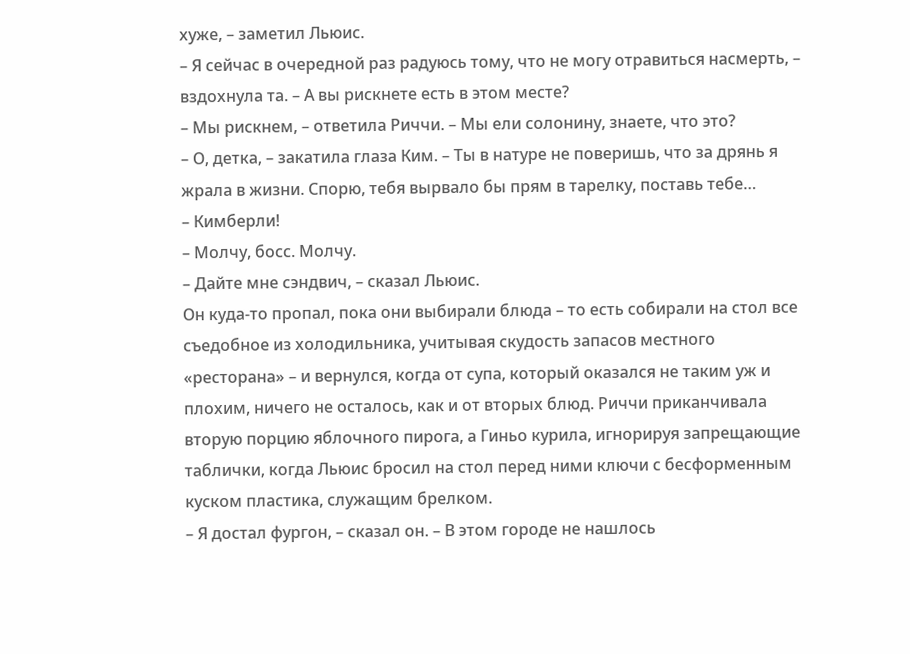хуже, – заметил Льюис.
– Я сейчас в очередной раз радуюсь тому, что не могу отравиться насмерть, – вздохнула та. – А вы рискнете есть в этом месте?
– Мы рискнем, – ответила Риччи. – Мы ели солонину, знаете, что это?
– О, детка, – закатила глаза Ким. – Ты в натуре не поверишь, что за дрянь я жрала в жизни. Спорю, тебя вырвало бы прям в тарелку, поставь тебе…
– Кимберли!
– Молчу, босс. Молчу.
– Дайте мне сэндвич, – сказал Льюис.
Он куда-то пропал, пока они выбирали блюда – то есть собирали на стол все съедобное из холодильника, учитывая скудость запасов местного «ресторана» – и вернулся, когда от супа, который оказался не таким уж и плохим, ничего не осталось, как и от вторых блюд. Риччи приканчивала вторую порцию яблочного пирога, а Гиньо курила, игнорируя запрещающие таблички, когда Льюис бросил на стол перед ними ключи с бесформенным куском пластика, служащим брелком.
– Я достал фургон, – сказал он. – В этом городе не нашлось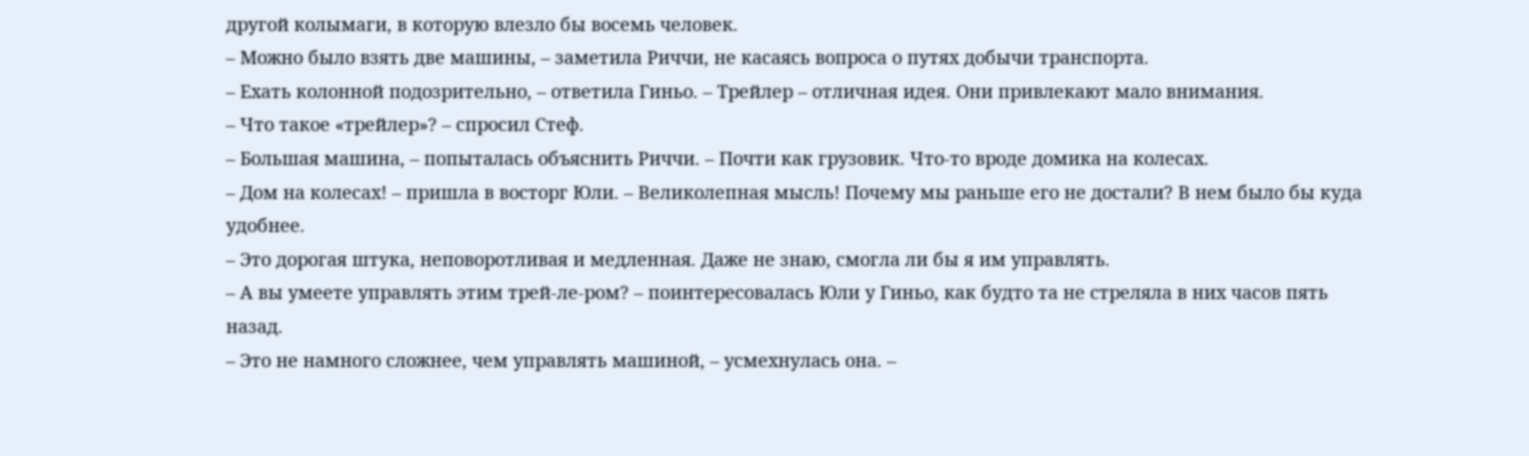другой колымаги, в которую влезло бы восемь человек.
– Можно было взять две машины, – заметила Риччи, не касаясь вопроса о путях добычи транспорта.
– Ехать колонной подозрительно, – ответила Гиньо. – Трейлер – отличная идея. Они привлекают мало внимания.
– Что такое «трейлер»? – спросил Стеф.
– Большая машина, – попыталась объяснить Риччи. – Почти как грузовик. Что-то вроде домика на колесах.
– Дом на колесах! – пришла в восторг Юли. – Великолепная мысль! Почему мы раньше его не достали? В нем было бы куда удобнее.
– Это дорогая штука, неповоротливая и медленная. Даже не знаю, смогла ли бы я им управлять.
– А вы умеете управлять этим трей-ле-ром? – поинтересовалась Юли у Гиньо, как будто та не стреляла в них часов пять назад.
– Это не намного сложнее, чем управлять машиной, – усмехнулась она. –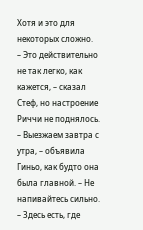Хотя и это для некоторых сложно.
– Это действительно не так легко, как кажется, – сказал Стеф, но настроение Риччи не поднялось.
– Выезжаем завтра с утра, – объявила Гиньо, как будто она была главной. – Не напивайтесь сильно.
– Здесь есть, где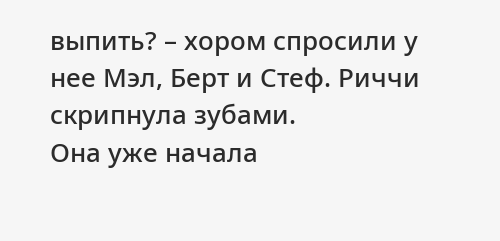выпить? – хором спросили у нее Мэл, Берт и Стеф. Риччи скрипнула зубами.
Она уже начала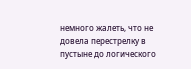немного жалеть, что не довела перестрелку в пустыне до логического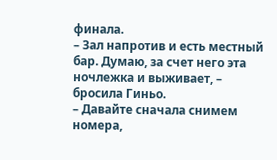финала.
– Зал напротив и есть местный бар. Думаю, за счет него эта ночлежка и выживает, – бросила Гиньо.
– Давайте сначала снимем номера,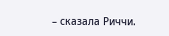– сказала Риччи.